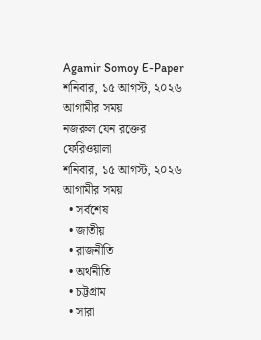Agamir Somoy E-Paper
শনিবার, ১৫ আগস্ট, ২০২৬
আগামীর সময়
নজরুল যেন রক্তের ফেরিওয়ালা
শনিবার, ১৫ আগস্ট, ২০২৬
আগামীর সময়
  • সর্বশেষ
  • জাতীয়
  • রাজনীতি
  • অর্থনীতি
  • চট্টগ্রাম
  • সারা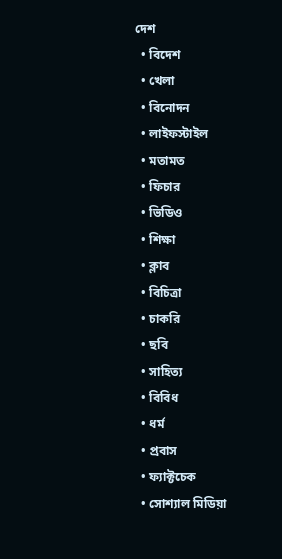দেশ
  • বিদেশ
  • খেলা
  • বিনোদন
  • লাইফস্টাইল
  • মতামত
  • ফিচার
  • ভিডিও
  • শিক্ষা
  • ক্লাব
  • বিচিত্রা
  • চাকরি
  • ছবি
  • সাহিত্য
  • বিবিধ
  • ধর্ম
  • প্রবাস
  • ফ্যাক্টচেক
  • সোশ্যাল মিডিয়া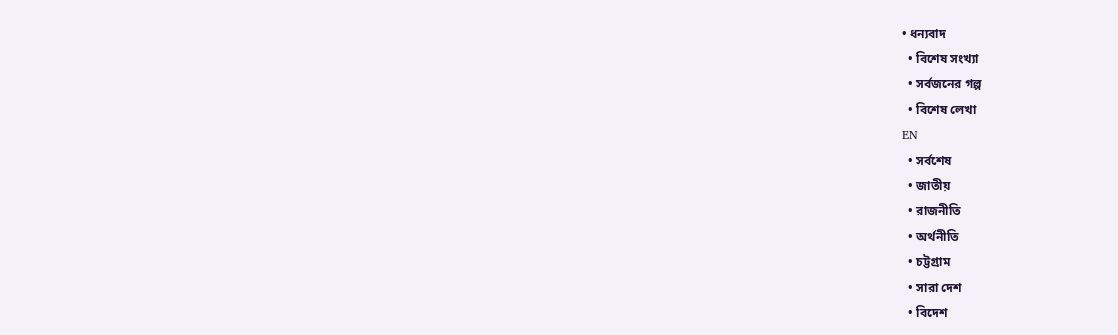• ধন্যবাদ
  • বিশেষ সংখ্যা
  • সর্বজনের গল্প
  • বিশেষ লেখা
EN
  • সর্বশেষ
  • জাতীয়
  • রাজনীতি
  • অর্থনীতি
  • চট্টগ্রাম
  • সারা দেশ
  • বিদেশ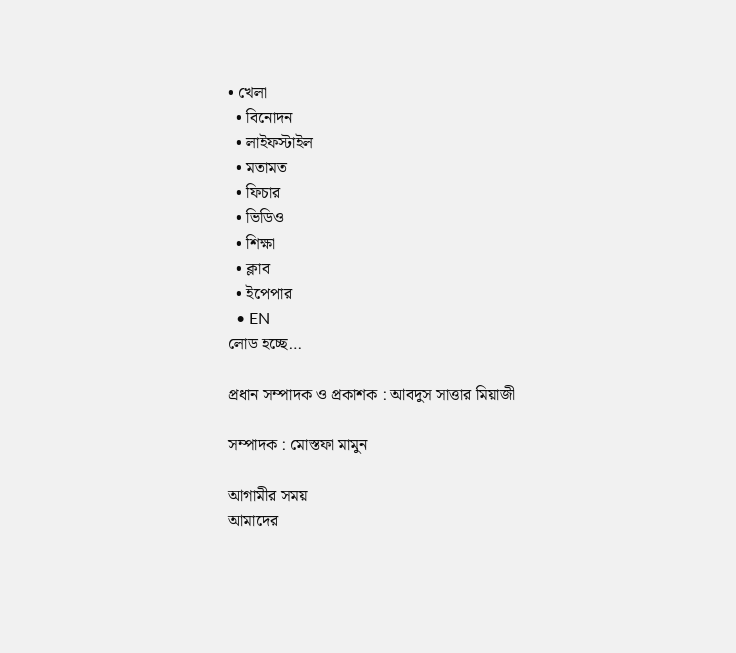• খেলা
  • বিনোদন
  • লাইফস্টাইল
  • মতামত
  • ফিচার
  • ভিডিও
  • শিক্ষা
  • ক্লাব
  • ইপেপার
  • EN
লোড হচ্ছে…

প্রধান সম্পাদক ও প্রকাশক : আবদুস সাত্তার মিয়াজী

সম্পাদক : মোস্তফা মামুন

আগামীর সময়
আমাদের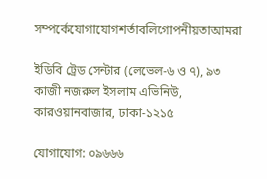সম্পর্কেযোগাযোগশর্তাবলিগোপনীয়তাআমরা

ইডিবি ট্রেড সেন্টার (লেভেল-৬ ও ৭), ৯৩ কাজী নজরুল ইসলাম এভিনিউ, কারওয়ানবাজার, ঢাকা-১২১৫

যোগাযোগ: ০৯৬৬৬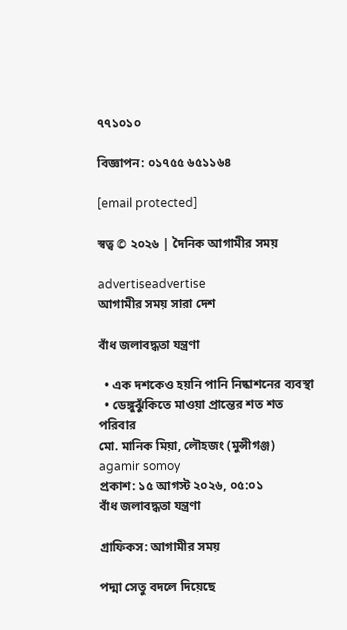৭৭১০১০

বিজ্ঞাপন: ০১৭৫৫ ৬৫১১৬৪

[email protected]

স্বত্ব © ২০২৬ | দৈনিক আগামীর সময়

advertiseadvertise
আগামীর সময় সারা দেশ

বাঁধ জলাবদ্ধতা যন্ত্রণা

  • এক দশকেও হয়নি পানি নিষ্কাশনের ব্যবস্থা
  • ডেঙ্গুঝুঁকিতে মাওয়া প্রান্তের শত শত পরিবার
মো. মানিক মিয়া, লৌহজং (মুন্সীগঞ্জ)
agamir somoy
প্রকাশ: ১৫ আগস্ট ২০২৬, ০৫:০১
বাঁধ জলাবদ্ধতা যন্ত্রণা

গ্রাফিকস: আগামীর সময়

পদ্মা সেতু বদলে দিয়েছে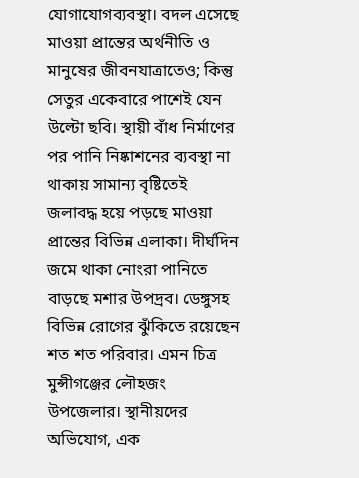যোগাযোগব্যবস্থা। বদল এসেছে মাওয়া প্রান্তের অর্থনীতি ও মানুষের জীবনযাত্রাতেও; কিন্তু সেতুর একেবারে পাশেই যেন উল্টো ছবি। স্থায়ী বাঁধ নির্মাণের পর পানি নিষ্কাশনের ব্যবস্থা না থাকায় সামান্য বৃষ্টিতেই জলাবদ্ধ হয়ে পড়ছে মাওয়া প্রান্তের বিভিন্ন এলাকা। দীর্ঘদিন জমে থাকা নোংরা পানিতে বাড়ছে মশার উপদ্রব। ডেঙ্গুসহ বিভিন্ন রোগের ঝুঁকিতে রয়েছেন শত শত পরিবার। এমন চিত্র মুন্সীগঞ্জের লৌহজং উপজেলার। স্থানীয়দের অভিযোগ, এক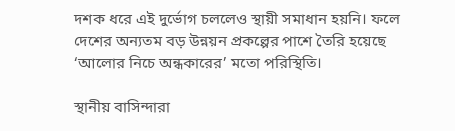দশক ধরে এই দুর্ভোগ চললেও স্থায়ী সমাধান হয়নি। ফলে দেশের অন্যতম বড় উন্নয়ন প্রকল্পের পাশে তৈরি হয়েছে ‘আলোর নিচে অন্ধকারের’ মতো পরিস্থিতি।

স্থানীয় বাসিন্দারা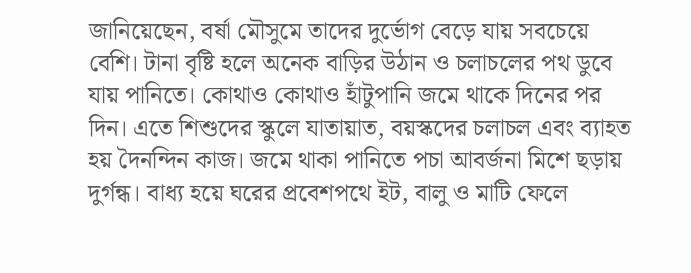জানিয়েছেন, বর্ষা মৌসুমে তাদের দুর্ভোগ বেড়ে যায় সবচেয়ে বেশি। টানা বৃষ্টি হলে অনেক বাড়ির উঠান ও চলাচলের পথ ডুবে যায় পানিতে। কোথাও কোথাও হাঁটুপানি জমে থাকে দিনের পর দিন। এতে শিশুদের স্কুলে যাতায়াত, বয়স্কদের চলাচল এবং ব্যাহত হয় দৈনন্দিন কাজ। জমে থাকা পানিতে পচা আবর্জনা মিশে ছড়ায় দুর্গন্ধ। বাধ্য হয়ে ঘরের প্রবেশপথে ইট, বালু ও মাটি ফেলে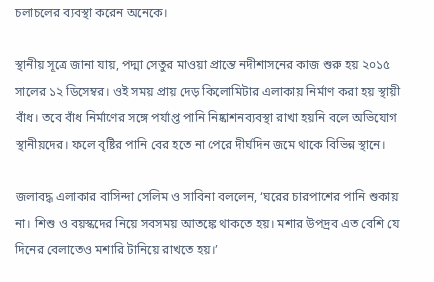চলাচলের ব্যবস্থা করেন অনেকে।

স্থানীয় সূত্রে জানা যায়, পদ্মা সেতুর মাওয়া প্রান্তে নদীশাসনের কাজ শুরু হয় ২০১৫ সালের ১২ ডিসেম্বর। ওই সময় প্রায় দেড় কিলোমিটার এলাকায় নির্মাণ করা হয় স্থায়ী বাঁধ। তবে বাঁধ নির্মাণের সঙ্গে পর্যাপ্ত পানি নিষ্কাশনব্যবস্থা রাখা হয়নি বলে অভিযোগ স্থানীয়দের। ফলে বৃষ্টির পানি বের হতে না পেরে দীর্ঘদিন জমে থাকে বিভিন্ন স্থানে।

জলাবদ্ধ এলাকার বাসিন্দা সেলিম ও সাবিনা বললেন, ‘ঘরের চারপাশের পানি শুকায় না। শিশু ও বয়স্কদের নিয়ে সবসময় আতঙ্কে থাকতে হয়। মশার উপদ্রব এত বেশি যে দিনের বেলাতেও মশারি টানিয়ে রাখতে হয়।’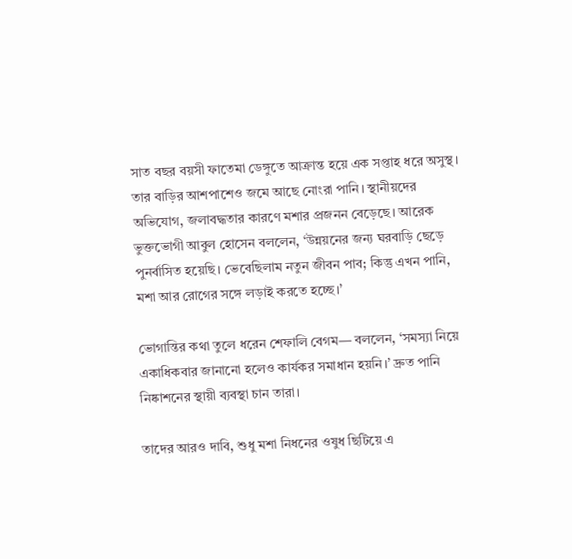সাত বছর বয়সী ফাতেমা ডেঙ্গুতে আক্রান্ত হয়ে এক সপ্তাহ ধরে অসুস্থ। তার বাড়ির আশপাশেও জমে আছে নোংরা পানি। স্থানীয়দের অভিযোগ, জলাবদ্ধতার কারণে মশার প্রজনন বেড়েছে। আরেক ভুক্তভোগী আবুল হোসেন বললেন, ‘উন্নয়নের জন্য ঘরবাড়ি ছেড়ে পুনর্বাসিত হয়েছি। ভেবেছিলাম নতুন জীবন পাব; কিন্তু এখন পানি, মশা আর রোগের সঙ্গে লড়াই করতে হচ্ছে।’

ভোগান্তির কথা তুলে ধরেন শেফালি বেগম— বললেন, ‘সমস্যা নিয়ে একাধিকবার জানানো হলেও কার্যকর সমাধান হয়নি।’ দ্রুত পানি নিষ্কাশনের স্থায়ী ব্যবস্থা চান তারা।

তাদের আরও দাবি, শুধু মশা নিধনের ওষুধ ছিটিয়ে এ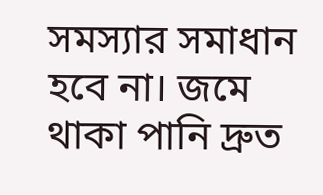সমস্যার সমাধান হবে না। জমে থাকা পানি দ্রুত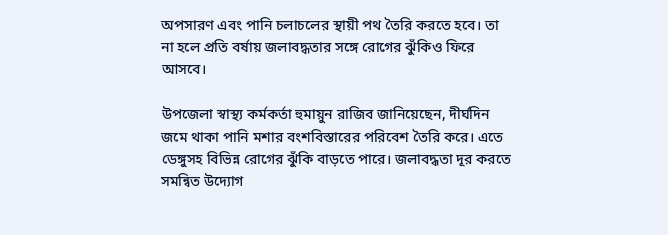অপসারণ এবং পানি চলাচলের স্থায়ী পথ তৈরি করতে হবে। তা না হলে প্রতি বর্ষায় জলাবদ্ধতার সঙ্গে রোগের ঝুঁকিও ফিরে আসবে।

উপজেলা স্বাস্থ্য কর্মকর্তা হুমায়ুন রাজিব জানিয়েছেন, দীর্ঘদিন জমে থাকা পানি মশার বংশবিস্তারের পরিবেশ তৈরি করে। এতে ডেঙ্গুসহ বিভিন্ন রোগের ঝুঁকি বাড়তে পারে। জলাবদ্ধতা দূর করতে সমন্বিত উদ্যোগ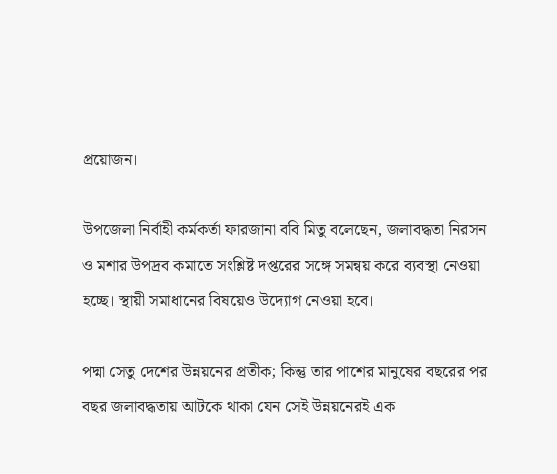প্রয়োজন।

উপজেলা নির্বাহী কর্মকর্তা ফারজানা ববি মিতু বলেছেন, জলাবদ্ধতা নিরসন ও মশার উপদ্রব কমাতে সংশ্লিষ্ট দপ্তরের সঙ্গে সমন্বয় করে ব্যবস্থা নেওয়া হচ্ছে। স্থায়ী সমাধানের বিষয়েও উদ্যোগ নেওয়া হবে।

পদ্মা সেতু দেশের উন্নয়নের প্রতীক; কিন্তু তার পাশের মানুষের বছরের পর বছর জলাবদ্ধতায় আটকে থাকা যেন সেই উন্নয়নেরই এক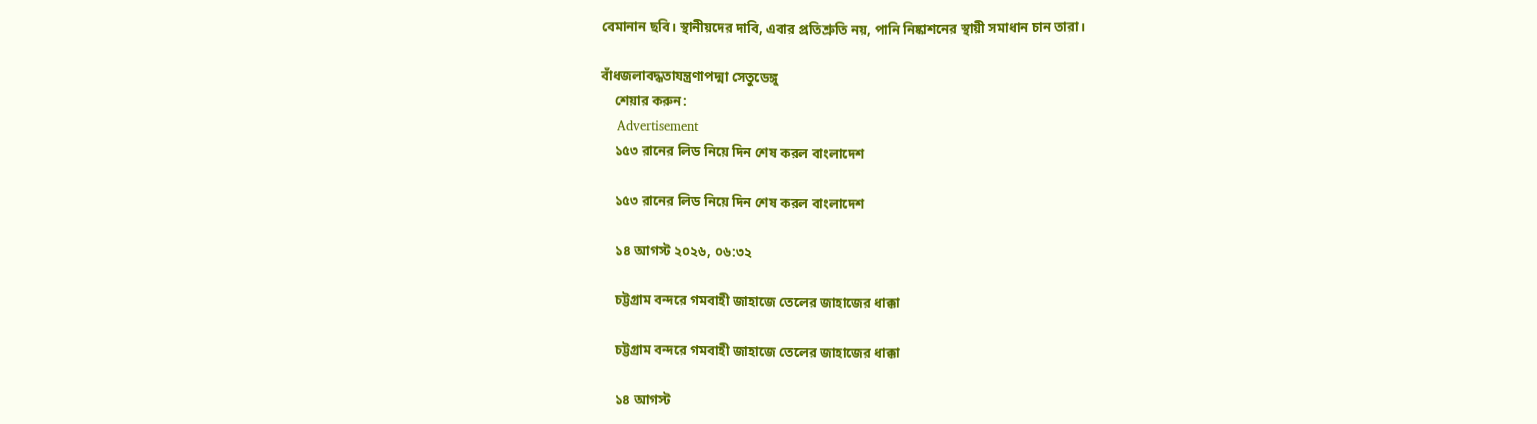বেমানান ছবি। স্থানীয়দের দাবি, এবার প্রতিশ্রুতি নয়, পানি নিষ্কাশনের স্থায়ী সমাধান চান তারা।

বাঁধজলাবদ্ধতাযন্ত্রণাপদ্মা সেতুডেঙ্গু
    শেয়ার করুন:
    Advertisement
    ১৫৩ রানের লিড নিয়ে দিন শেষ করল বাংলাদেশ

    ১৫৩ রানের লিড নিয়ে দিন শেষ করল বাংলাদেশ

    ১৪ আগস্ট ২০২৬, ০৬:৩২

    চট্টগ্রাম বন্দরে গমবাহী জাহাজে তেলের জাহাজের ধাক্কা

    চট্টগ্রাম বন্দরে গমবাহী জাহাজে তেলের জাহাজের ধাক্কা

    ১৪ আগস্ট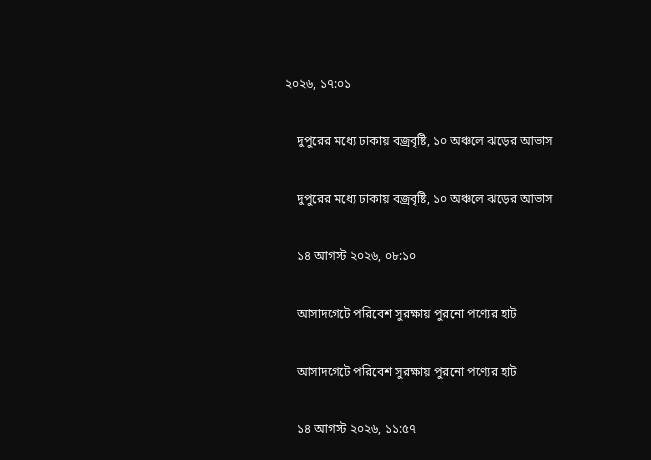২০২৬, ১৭:০১

    দুপুরের মধ্যে ঢাকায় বজ্রবৃষ্টি, ১০ অঞ্চলে ঝড়ের আভাস

    দুপুরের মধ্যে ঢাকায় বজ্রবৃষ্টি, ১০ অঞ্চলে ঝড়ের আভাস

    ১৪ আগস্ট ২০২৬, ০৮:১০

    আসাদগেটে পরিবেশ সুরক্ষায় পুরনো পণ্যের হাট

    আসাদগেটে পরিবেশ সুরক্ষায় পুরনো পণ্যের হাট

    ১৪ আগস্ট ২০২৬, ১১:৫৭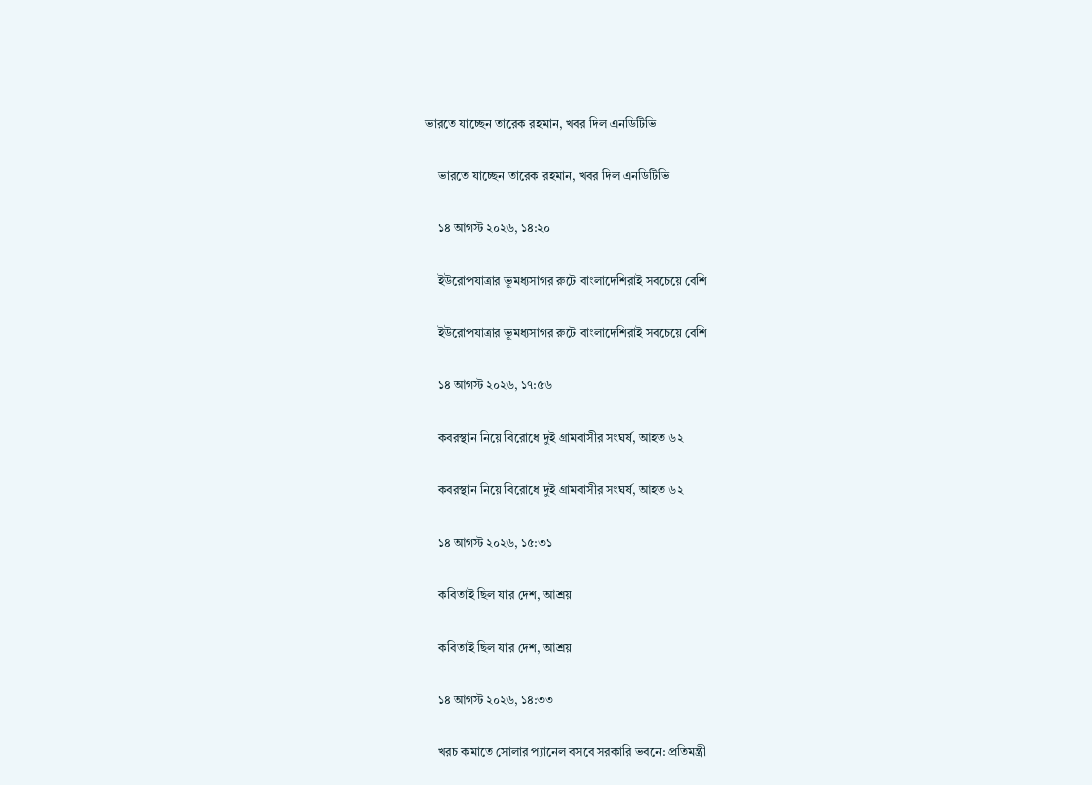ভারতে যাচ্ছেন তারেক রহমান, খবর দিল এনডিটিভি

    ভারতে যাচ্ছেন তারেক রহমান, খবর দিল এনডিটিভি

    ১৪ আগস্ট ২০২৬, ১৪:২০

    ইউরোপযাত্রার ভূমধ্যসাগর রুটে বাংলাদেশিরাই সবচেয়ে বেশি

    ইউরোপযাত্রার ভূমধ্যসাগর রুটে বাংলাদেশিরাই সবচেয়ে বেশি

    ১৪ আগস্ট ২০২৬, ১৭:৫৬

    কবরস্থান নিয়ে বিরোধে দুই গ্রামবাসীর সংঘর্ষ, আহত ৬২

    কবরস্থান নিয়ে বিরোধে দুই গ্রামবাসীর সংঘর্ষ, আহত ৬২

    ১৪ আগস্ট ২০২৬, ১৫:৩১

    কবিতাই ছিল যার দেশ, আশ্রয়

    কবিতাই ছিল যার দেশ, আশ্রয়

    ১৪ আগস্ট ২০২৬, ১৪:৩৩

    খরচ কমাতে সোলার প্যানেল বসবে সরকারি ভবনে: প্রতিমন্ত্রী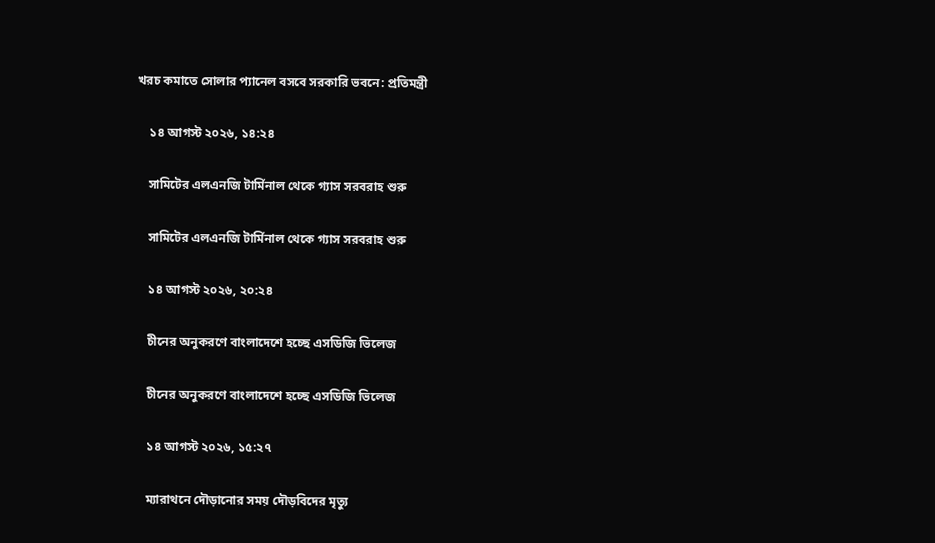খরচ কমাতে সোলার প্যানেল বসবে সরকারি ভবনে: প্রতিমন্ত্রী

    ১৪ আগস্ট ২০২৬, ১৪:২৪

    সামিটের এলএনজি টার্মিনাল থেকে গ্যাস সরবরাহ শুরু

    সামিটের এলএনজি টার্মিনাল থেকে গ্যাস সরবরাহ শুরু

    ১৪ আগস্ট ২০২৬, ২০:২৪

    চীনের অনুকরণে বাংলাদেশে হচ্ছে এসডিজি ভিলেজ

    চীনের অনুকরণে বাংলাদেশে হচ্ছে এসডিজি ভিলেজ

    ১৪ আগস্ট ২০২৬, ১৫:২৭

    ম্যারাথনে দৌড়ানোর সময় দৌড়বিদের মৃত্যু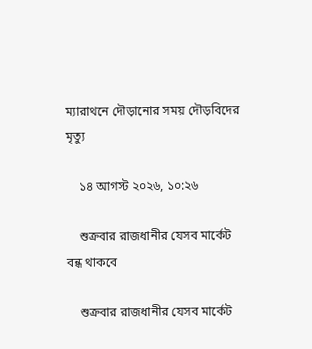ম্যারাথনে দৌড়ানোর সময় দৌড়বিদের মৃত্যু

    ১৪ আগস্ট ২০২৬, ১০:২৬

    শুক্রবার রাজধানীর যেসব মার্কেট বন্ধ থাকবে

    শুক্রবার রাজধানীর যেসব মার্কেট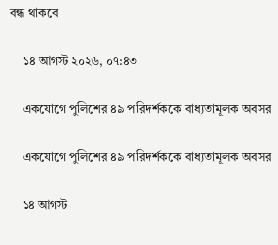বন্ধ থাকবে

    ১৪ আগস্ট ২০২৬, ০৭:৪৩

    একযোগে পুলিশের ৪৯ পরিদর্শককে বাধ্যতামূলক অবসর

    একযোগে পুলিশের ৪৯ পরিদর্শককে বাধ্যতামূলক অবসর

    ১৪ আগস্ট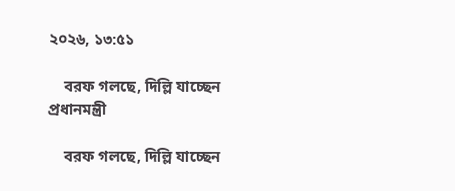২০২৬, ১৩:৫১

    বরফ গলছে, দিল্লি যাচ্ছেন প্রধানমন্ত্রী

    বরফ গলছে, দিল্লি যাচ্ছেন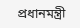প্রধানমন্ত্রী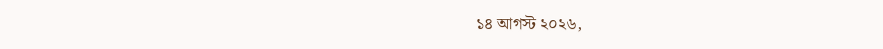১৪ আগস্ট ২০২৬,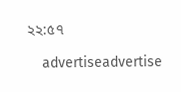২২:৫৭

    advertiseadvertise